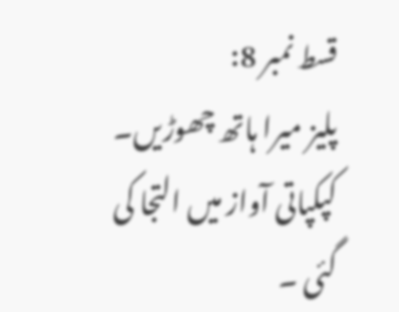قسط نمبر 8:
پلیز میرا ہاتھ چھوڑیں۔ کپکپاتی آواز میں التجا کی گئی ۔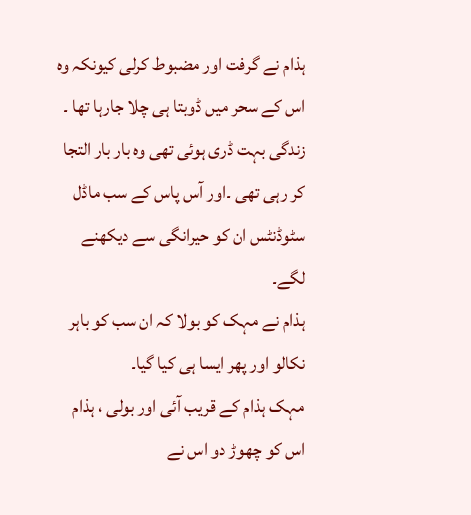ہذام نے گرفت اور مضبوط کرلی کیونکہ وہ اس کے سحر میں ڈوبتا ہی چلا جارہا تھا ۔
زندگی بہت ڈری ہوئی تھی وہ بار بار التجا کر رہی تھی ۔اور آس پاس کے سب ماڈل سٹوڈنٹس ان کو حیرانگی سے دیکھنے لگے۔
ہذام نے مہک کو بولا کہ ان سب کو باہر نکالو اور پھر ایسا ہی کیا گیا۔
مہک ہذام کے قریب آئی اور بولی ، ہذام اس کو چھوڑ دو اس نے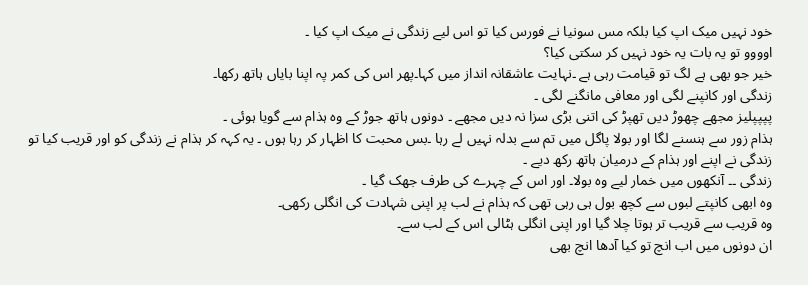خود نہیں میک اپ کیا بلکہ مس سونیا نے فورس کیا تو اس لیے زندگی نے میک اپ کیا ۔
اوووو تو یہ بات یہ خود نہیں کر سکتی کیا؟
خیر جو بھی ہے لگ تو قیامت رہی ہے ۔نہایت عاشقانہ انداز میں کہا۔پھر اس کی کمر پہ اپنا بایاں ہاتھ رکھا۔
زندگی اور کانپنے لگی اور معافی مانگنے لگی ۔
پپپپلیز مجھے چھوڑ دیں تھپڑ کی اتنی بڑی سزا نہ دیں مجھے ۔ دونوں ہاتھ جوڑ کے وہ ہذام سے گویا ہوئی ۔
ہذام زور سے ہنسنے لگا اور بولا پاگل میں تم سے بدلہ نہیں لے رہا ۔بس محبت کا اظہار کر رہا ہوں ۔ یہ کہہ کر ہذام نے زندگی کو اور قریب کیا تو زندگی نے اپنے اور ہذام کے درمیان ہاتھ رکھ دیے ۔
زندگی ۔۔ آنکھوں میں خمار لیے وہ بولا۔ اور اس کے چہرے کی طرف جھک گیا ۔
وہ ابھی کانپتے لبوں سے کچھ بول ہی رہی تھی کہ ہذام نے لب پر اپنی شہادت کی انگلی رکھی۔
وہ قریب سے قریب تر ہوتا چلا گیا اور اپنی انگلی ہٹالی اس کے لب سے۔
ان دونوں میں اب انچ تو کیا آدھا انچ بھی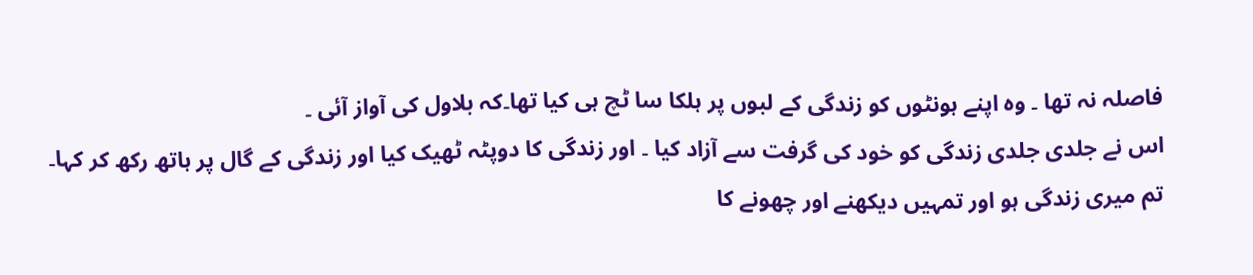فاصلہ نہ تھا ۔ وہ اپنے ہونٹوں کو زندگی کے لبوں پر ہلکا سا ٹچ ہی کیا تھا۔کہ بلاول کی آواز آئی ۔
اس نے جلدی جلدی زندگی کو خود کی گرفت سے آزاد کیا ۔ اور زندگی کا دوپٹہ ٹھیک کیا اور زندگی کے گال پر ہاتھ رکھ کر کہا۔ تم میری زندگی ہو اور تمہیں دیکھنے اور چھونے کا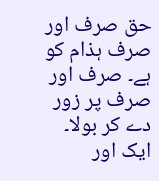حق صرف اور صرف ہذام کو ہے۔ صرف اور صرف پر زور دے کر بولا۔
ایک اور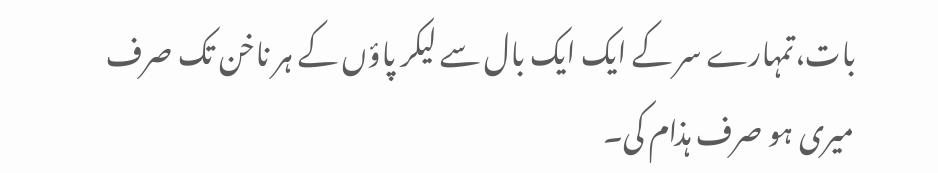بات،تمہارے سر کے ایک ایک بال سے لیکر پاؤں کے ہر ناخن تک صرف میری ہو صرف ہذام کی۔